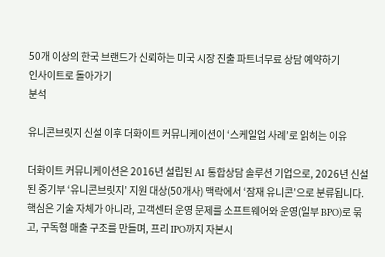50개 이상의 한국 브랜드가 신뢰하는 미국 시장 진출 파트너무료 상담 예약하기
인사이트로 돌아가기
분석

유니콘브릿지 신설 이후 더화이트 커뮤니케이션이 ‘스케일업 사례’로 읽히는 이유

더화이트 커뮤니케이션은 2016년 설립된 AI 통합상담 솔루션 기업으로, 2026년 신설된 중기부 ‘유니콘브릿지’ 지원 대상(50개사) 맥락에서 ‘잠재 유니콘’으로 분류됩니다. 핵심은 기술 자체가 아니라, 고객센터 운영 문제를 소프트웨어와 운영(일부 BPO)로 묶고, 구독형 매출 구조를 만들며, 프리 IPO까지 자본시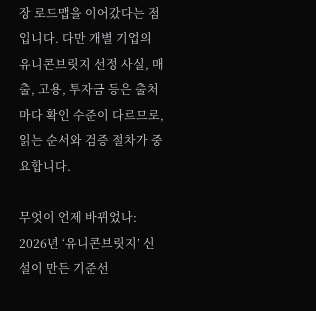장 로드맵을 이어갔다는 점입니다. 다만 개별 기업의 유니콘브릿지 선정 사실, 매출, 고용, 투자금 등은 출처마다 확인 수준이 다르므로, 읽는 순서와 검증 절차가 중요합니다.

무엇이 언제 바뀌었나: 2026년 ‘유니콘브릿지’ 신설이 만든 기준선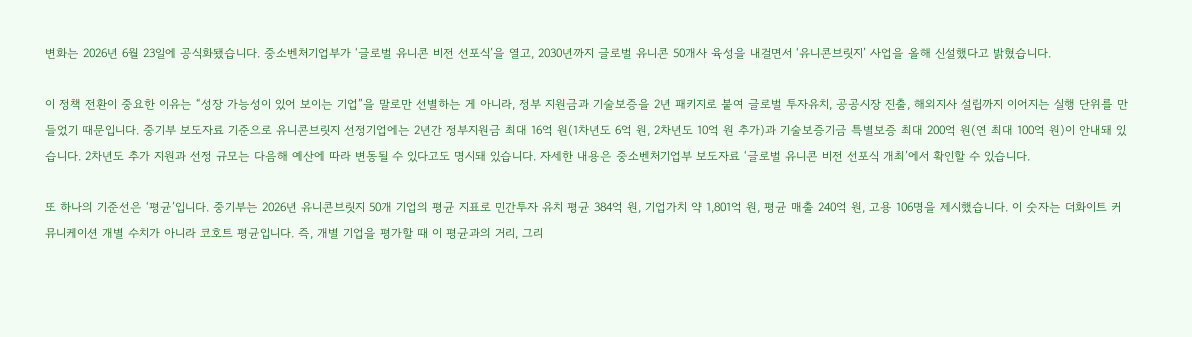변화는 2026년 6월 23일에 공식화됐습니다. 중소벤처기업부가 ‘글로벌 유니콘 비전 선포식’을 열고, 2030년까지 글로벌 유니콘 50개사 육성을 내걸면서 ‘유니콘브릿지’ 사업을 올해 신설했다고 밝혔습니다.

이 정책 전환이 중요한 이유는 “성장 가능성이 있어 보이는 기업”을 말로만 선별하는 게 아니라, 정부 지원금과 기술보증을 2년 패키지로 붙여 글로벌 투자유치, 공공시장 진출, 해외지사 설립까지 이어지는 실행 단위를 만들었기 때문입니다. 중기부 보도자료 기준으로 유니콘브릿지 선정기업에는 2년간 정부지원금 최대 16억 원(1차년도 6억 원, 2차년도 10억 원 추가)과 기술보증기금 특별보증 최대 200억 원(연 최대 100억 원)이 안내돼 있습니다. 2차년도 추가 지원과 선정 규모는 다음해 예산에 따라 변동될 수 있다고도 명시돼 있습니다. 자세한 내용은 중소벤처기업부 보도자료 ‘글로벌 유니콘 비전 선포식 개최’에서 확인할 수 있습니다.

또 하나의 기준선은 ‘평균’입니다. 중기부는 2026년 유니콘브릿지 50개 기업의 평균 지표로 민간투자 유치 평균 384억 원, 기업가치 약 1,801억 원, 평균 매출 240억 원, 고용 106명을 제시했습니다. 이 숫자는 더화이트 커뮤니케이션 개별 수치가 아니라 코호트 평균입니다. 즉, 개별 기업을 평가할 때 이 평균과의 거리, 그리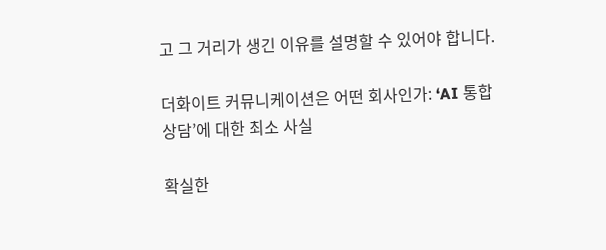고 그 거리가 생긴 이유를 설명할 수 있어야 합니다.

더화이트 커뮤니케이션은 어떤 회사인가: ‘AI 통합상담’에 대한 최소 사실

확실한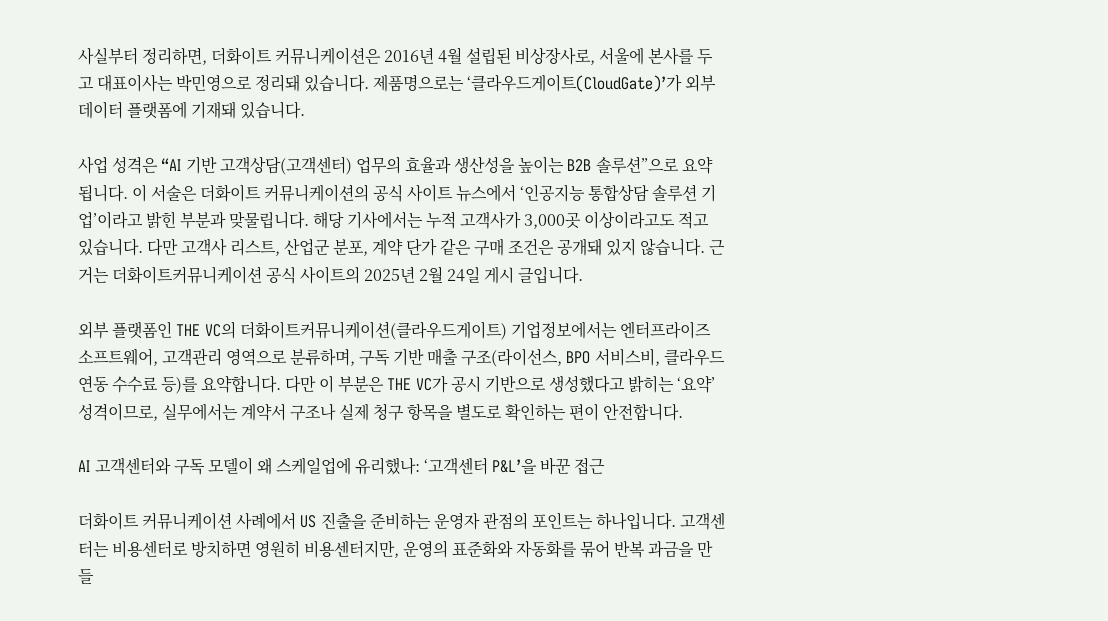사실부터 정리하면, 더화이트 커뮤니케이션은 2016년 4월 설립된 비상장사로, 서울에 본사를 두고 대표이사는 박민영으로 정리돼 있습니다. 제품명으로는 ‘클라우드게이트(CloudGate)’가 외부 데이터 플랫폼에 기재돼 있습니다.

사업 성격은 “AI 기반 고객상담(고객센터) 업무의 효율과 생산성을 높이는 B2B 솔루션”으로 요약됩니다. 이 서술은 더화이트 커뮤니케이션의 공식 사이트 뉴스에서 ‘인공지능 통합상담 솔루션 기업’이라고 밝힌 부분과 맞물립니다. 해당 기사에서는 누적 고객사가 3,000곳 이상이라고도 적고 있습니다. 다만 고객사 리스트, 산업군 분포, 계약 단가 같은 구매 조건은 공개돼 있지 않습니다. 근거는 더화이트커뮤니케이션 공식 사이트의 2025년 2월 24일 게시 글입니다.

외부 플랫폼인 THE VC의 더화이트커뮤니케이션(클라우드게이트) 기업정보에서는 엔터프라이즈 소프트웨어, 고객관리 영역으로 분류하며, 구독 기반 매출 구조(라이선스, BPO 서비스비, 클라우드 연동 수수료 등)를 요약합니다. 다만 이 부분은 THE VC가 공시 기반으로 생성했다고 밝히는 ‘요약’ 성격이므로, 실무에서는 계약서 구조나 실제 청구 항목을 별도로 확인하는 편이 안전합니다.

AI 고객센터와 구독 모델이 왜 스케일업에 유리했나: ‘고객센터 P&L’을 바꾼 접근

더화이트 커뮤니케이션 사례에서 US 진출을 준비하는 운영자 관점의 포인트는 하나입니다. 고객센터는 비용센터로 방치하면 영원히 비용센터지만, 운영의 표준화와 자동화를 묶어 반복 과금을 만들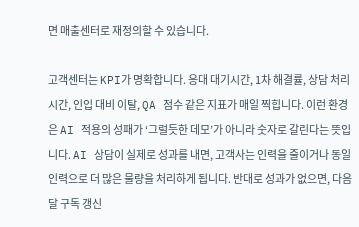면 매출센터로 재정의할 수 있습니다.

고객센터는 KPI가 명확합니다. 응대 대기시간, 1차 해결률, 상담 처리시간, 인입 대비 이탈, QA 점수 같은 지표가 매일 찍힙니다. 이런 환경은 AI 적용의 성패가 ‘그럴듯한 데모’가 아니라 숫자로 갈린다는 뜻입니다. AI 상담이 실제로 성과를 내면, 고객사는 인력을 줄이거나 동일 인력으로 더 많은 물량을 처리하게 됩니다. 반대로 성과가 없으면, 다음 달 구독 갱신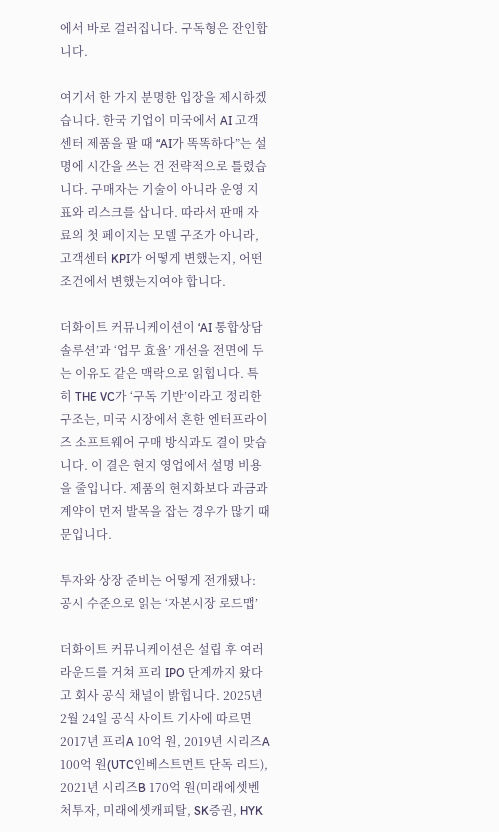에서 바로 걸러집니다. 구독형은 잔인합니다.

여기서 한 가지 분명한 입장을 제시하겠습니다. 한국 기업이 미국에서 AI 고객센터 제품을 팔 때 “AI가 똑똑하다”는 설명에 시간을 쓰는 건 전략적으로 틀렸습니다. 구매자는 기술이 아니라 운영 지표와 리스크를 삽니다. 따라서 판매 자료의 첫 페이지는 모델 구조가 아니라, 고객센터 KPI가 어떻게 변했는지, 어떤 조건에서 변했는지여야 합니다.

더화이트 커뮤니케이션이 ‘AI 통합상담 솔루션’과 ‘업무 효율’ 개선을 전면에 두는 이유도 같은 맥락으로 읽힙니다. 특히 THE VC가 ‘구독 기반’이라고 정리한 구조는, 미국 시장에서 흔한 엔터프라이즈 소프트웨어 구매 방식과도 결이 맞습니다. 이 결은 현지 영업에서 설명 비용을 줄입니다. 제품의 현지화보다 과금과 계약이 먼저 발목을 잡는 경우가 많기 때문입니다.

투자와 상장 준비는 어떻게 전개됐나: 공시 수준으로 읽는 ‘자본시장 로드맵’

더화이트 커뮤니케이션은 설립 후 여러 라운드를 거쳐 프리 IPO 단계까지 왔다고 회사 공식 채널이 밝힙니다. 2025년 2월 24일 공식 사이트 기사에 따르면 2017년 프리A 10억 원, 2019년 시리즈A 100억 원(UTC인베스트먼트 단독 리드), 2021년 시리즈B 170억 원(미래에셋벤처투자, 미래에셋캐피탈, SK증권, HYK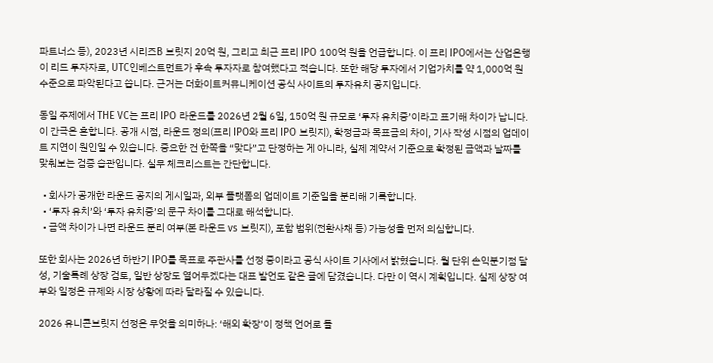파트너스 등), 2023년 시리즈B 브릿지 20억 원, 그리고 최근 프리 IPO 100억 원을 언급합니다. 이 프리 IPO에서는 산업은행이 리드 투자자로, UTC인베스트먼트가 후속 투자자로 참여했다고 적습니다. 또한 해당 투자에서 기업가치를 약 1,000억 원 수준으로 파악된다고 씁니다. 근거는 더화이트커뮤니케이션 공식 사이트의 투자유치 공지입니다.

동일 주제에서 THE VC는 프리 IPO 라운드를 2026년 2월 6일, 150억 원 규모로 ‘투자 유치중’이라고 표기해 차이가 납니다. 이 간극은 흔합니다. 공개 시점, 라운드 정의(프리 IPO와 프리 IPO 브릿지), 확정금과 목표금의 차이, 기사 작성 시점의 업데이트 지연이 원인일 수 있습니다. 중요한 건 한쪽을 “맞다”고 단정하는 게 아니라, 실제 계약서 기준으로 확정된 금액과 날짜를 맞춰보는 검증 습관입니다. 실무 체크리스트는 간단합니다.

  • 회사가 공개한 라운드 공지의 게시일과, 외부 플랫폼의 업데이트 기준일을 분리해 기록합니다.
  • ‘투자 유치’와 ‘투자 유치중’의 문구 차이를 그대로 해석합니다.
  • 금액 차이가 나면 라운드 분리 여부(본 라운드 vs 브릿지), 포함 범위(전환사채 등) 가능성을 먼저 의심합니다.

또한 회사는 2026년 하반기 IPO를 목표로 주관사를 선정 중이라고 공식 사이트 기사에서 밝혔습니다. 월 단위 손익분기점 달성, 기술특례 상장 검토, 일반 상장도 열어두겠다는 대표 발언도 같은 글에 담겼습니다. 다만 이 역시 계획입니다. 실제 상장 여부와 일정은 규제와 시장 상황에 따라 달라질 수 있습니다.

2026 유니콘브릿지 선정은 무엇을 의미하나: ‘해외 확장’이 정책 언어로 들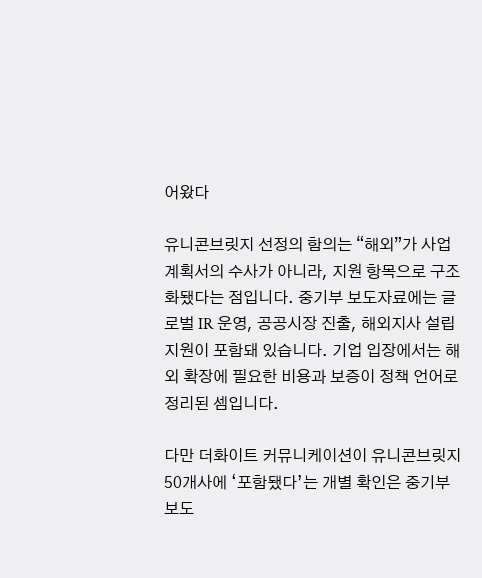어왔다

유니콘브릿지 선정의 함의는 “해외”가 사업 계획서의 수사가 아니라, 지원 항목으로 구조화됐다는 점입니다. 중기부 보도자료에는 글로벌 IR 운영, 공공시장 진출, 해외지사 설립 지원이 포함돼 있습니다. 기업 입장에서는 해외 확장에 필요한 비용과 보증이 정책 언어로 정리된 셈입니다.

다만 더화이트 커뮤니케이션이 유니콘브릿지 50개사에 ‘포함됐다’는 개별 확인은 중기부 보도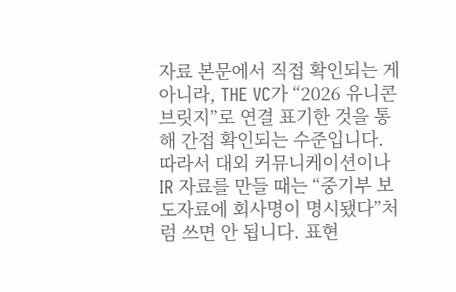자료 본문에서 직접 확인되는 게 아니라, THE VC가 “2026 유니콘브릿지”로 연결 표기한 것을 통해 간접 확인되는 수준입니다. 따라서 대외 커뮤니케이션이나 IR 자료를 만들 때는 “중기부 보도자료에 회사명이 명시됐다”처럼 쓰면 안 됩니다. 표현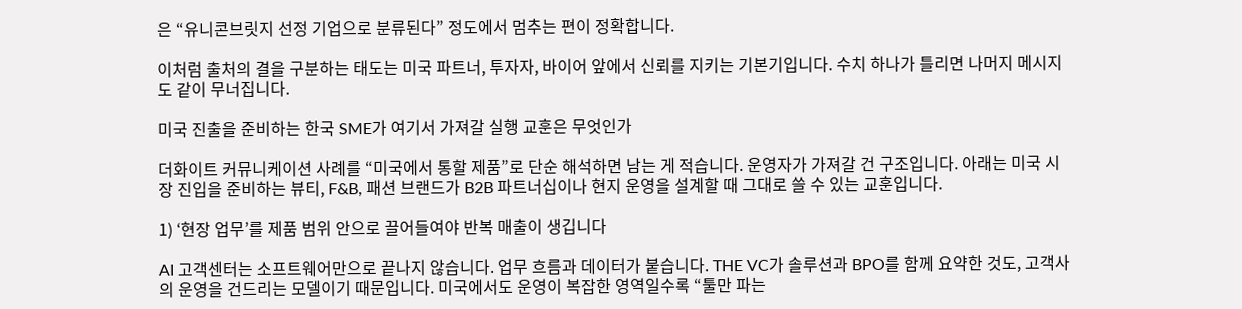은 “유니콘브릿지 선정 기업으로 분류된다” 정도에서 멈추는 편이 정확합니다.

이처럼 출처의 결을 구분하는 태도는 미국 파트너, 투자자, 바이어 앞에서 신뢰를 지키는 기본기입니다. 수치 하나가 틀리면 나머지 메시지도 같이 무너집니다.

미국 진출을 준비하는 한국 SME가 여기서 가져갈 실행 교훈은 무엇인가

더화이트 커뮤니케이션 사례를 “미국에서 통할 제품”로 단순 해석하면 남는 게 적습니다. 운영자가 가져갈 건 구조입니다. 아래는 미국 시장 진입을 준비하는 뷰티, F&B, 패션 브랜드가 B2B 파트너십이나 현지 운영을 설계할 때 그대로 쓸 수 있는 교훈입니다.

1) ‘현장 업무’를 제품 범위 안으로 끌어들여야 반복 매출이 생깁니다

AI 고객센터는 소프트웨어만으로 끝나지 않습니다. 업무 흐름과 데이터가 붙습니다. THE VC가 솔루션과 BPO를 함께 요약한 것도, 고객사의 운영을 건드리는 모델이기 때문입니다. 미국에서도 운영이 복잡한 영역일수록 “툴만 파는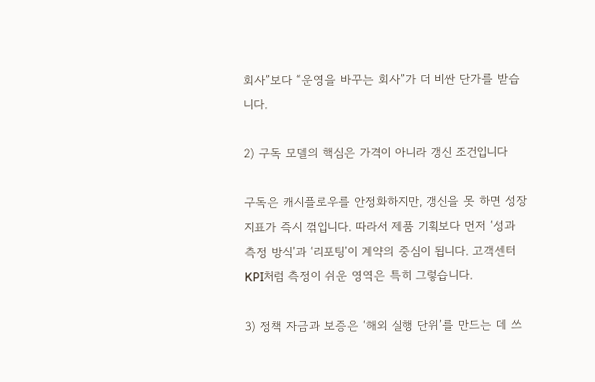회사”보다 “운영을 바꾸는 회사”가 더 비싼 단가를 받습니다.

2) 구독 모델의 핵심은 가격이 아니라 갱신 조건입니다

구독은 캐시플로우를 안정화하지만, 갱신을 못 하면 성장 지표가 즉시 꺾입니다. 따라서 제품 기획보다 먼저 ‘성과 측정 방식’과 ‘리포팅’이 계약의 중심이 됩니다. 고객센터 KPI처럼 측정이 쉬운 영역은 특히 그렇습니다.

3) 정책 자금과 보증은 ‘해외 실행 단위’를 만드는 데 쓰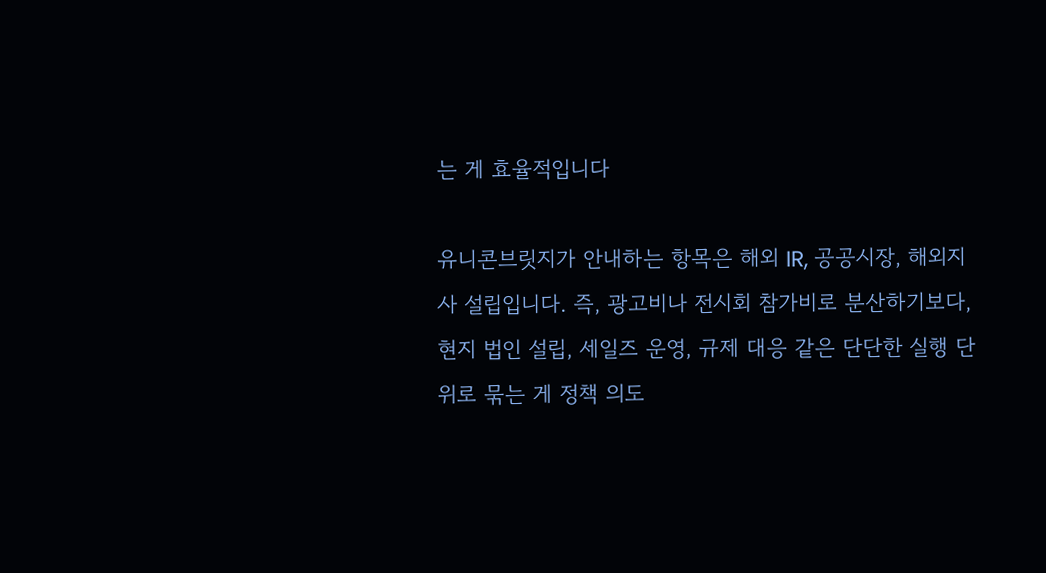는 게 효율적입니다

유니콘브릿지가 안내하는 항목은 해외 IR, 공공시장, 해외지사 설립입니다. 즉, 광고비나 전시회 참가비로 분산하기보다, 현지 법인 설립, 세일즈 운영, 규제 대응 같은 단단한 실행 단위로 묶는 게 정책 의도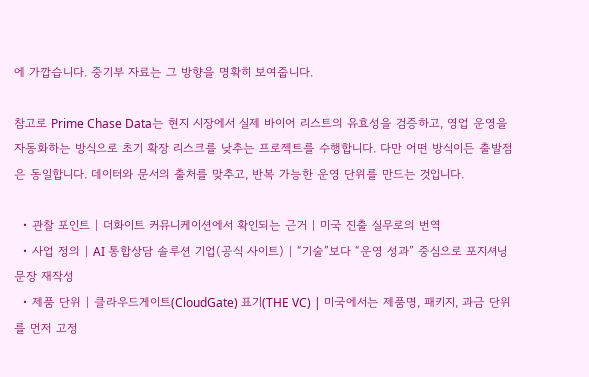에 가깝습니다. 중기부 자료는 그 방향을 명확히 보여줍니다.

참고로 Prime Chase Data는 현지 시장에서 실제 바이어 리스트의 유효성을 검증하고, 영업 운영을 자동화하는 방식으로 초기 확장 리스크를 낮추는 프로젝트를 수행합니다. 다만 어떤 방식이든 출발점은 동일합니다. 데이터와 문서의 출처를 맞추고, 반복 가능한 운영 단위를 만드는 것입니다.

  • 관찰 포인트 | 더화이트 커뮤니케이션에서 확인되는 근거 | 미국 진출 실무로의 번역
  • 사업 정의 | AI 통합상담 솔루션 기업(공식 사이트) | “기술”보다 “운영 성과” 중심으로 포지셔닝 문장 재작성
  • 제품 단위 | 클라우드게이트(CloudGate) 표기(THE VC) | 미국에서는 제품명, 패키지, 과금 단위를 먼저 고정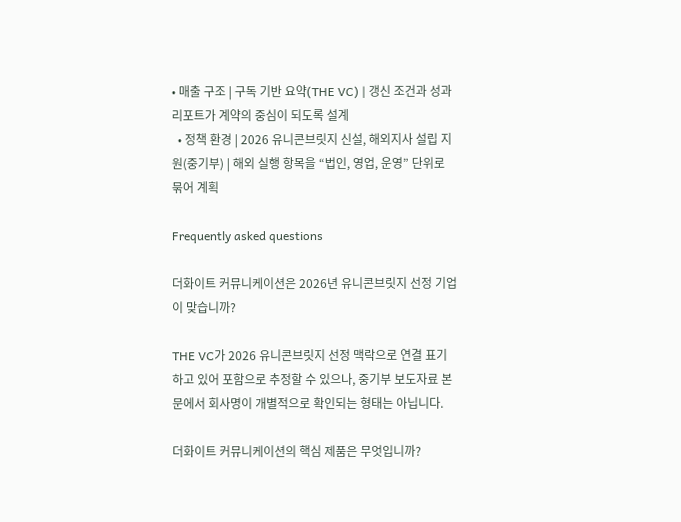• 매출 구조 | 구독 기반 요약(THE VC) | 갱신 조건과 성과 리포트가 계약의 중심이 되도록 설계
  • 정책 환경 | 2026 유니콘브릿지 신설, 해외지사 설립 지원(중기부) | 해외 실행 항목을 “법인, 영업, 운영” 단위로 묶어 계획

Frequently asked questions

더화이트 커뮤니케이션은 2026년 유니콘브릿지 선정 기업이 맞습니까?

THE VC가 2026 유니콘브릿지 선정 맥락으로 연결 표기하고 있어 포함으로 추정할 수 있으나, 중기부 보도자료 본문에서 회사명이 개별적으로 확인되는 형태는 아닙니다.

더화이트 커뮤니케이션의 핵심 제품은 무엇입니까?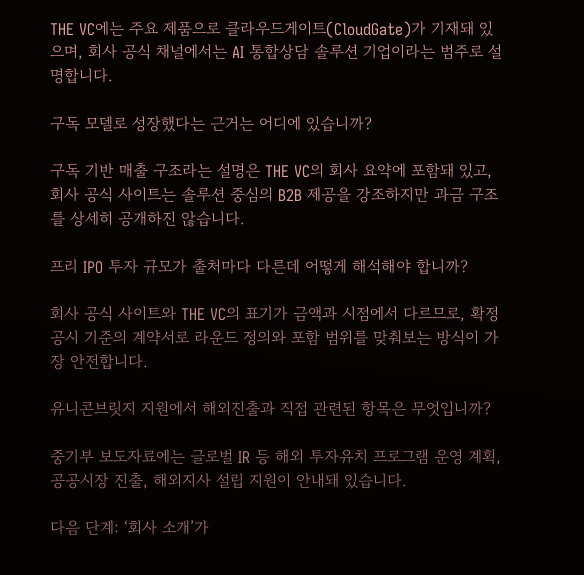THE VC에는 주요 제품으로 클라우드게이트(CloudGate)가 기재돼 있으며, 회사 공식 채널에서는 AI 통합상담 솔루션 기업이라는 범주로 설명합니다.

구독 모델로 성장했다는 근거는 어디에 있습니까?

구독 기반 매출 구조라는 설명은 THE VC의 회사 요약에 포함돼 있고, 회사 공식 사이트는 솔루션 중심의 B2B 제공을 강조하지만 과금 구조를 상세히 공개하진 않습니다.

프리 IPO 투자 규모가 출처마다 다른데 어떻게 해석해야 합니까?

회사 공식 사이트와 THE VC의 표기가 금액과 시점에서 다르므로, 확정 공시 기준의 계약서로 라운드 정의와 포함 범위를 맞춰보는 방식이 가장 안전합니다.

유니콘브릿지 지원에서 해외진출과 직접 관련된 항목은 무엇입니까?

중기부 보도자료에는 글로벌 IR 등 해외 투자유치 프로그램 운영 계획, 공공시장 진출, 해외지사 설립 지원이 안내돼 있습니다.

다음 단계: ‘회사 소개’가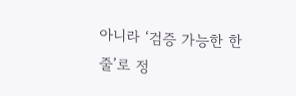아니라 ‘검증 가능한 한 줄’로 정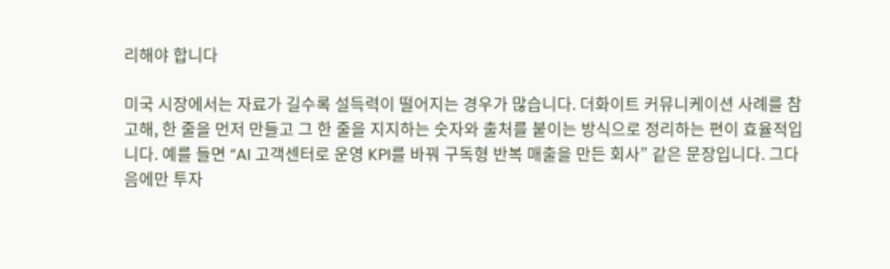리해야 합니다

미국 시장에서는 자료가 길수록 설득력이 떨어지는 경우가 많습니다. 더화이트 커뮤니케이션 사례를 참고해, 한 줄을 먼저 만들고 그 한 줄을 지지하는 숫자와 출처를 붙이는 방식으로 정리하는 편이 효율적입니다. 예를 들면 “AI 고객센터로 운영 KPI를 바꿔 구독형 반복 매출을 만든 회사” 같은 문장입니다. 그다음에만 투자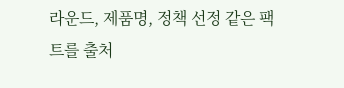라운드, 제품명, 정책 선정 같은 팩트를 출처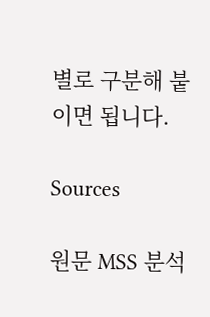별로 구분해 붙이면 됩니다.

Sources

원문 MSS 분석